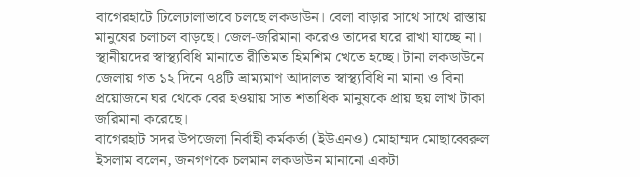বাগেরহাটে ঢিলেঢালাভাবে চলছে লকডাউন। বেলা বাড়ার সাথে সাথে রাস্তায় মানুষের চলাচল বাড়ছে। জেল-জরিমানা করেও তাদের ঘরে রাখা যাচ্ছে না। স্থানীয়দের স্বাস্থ্যবিধি মানাতে রীতিমত হিমশিম খেতে হচ্ছে। টানা লকডাউনে জেলায় গত ১২ দিনে ৭৪টি ভ্রাম্যমাণ আদালত স্বাস্থ্যবিধি না মানা ও বিনা প্রয়োজনে ঘর থেকে বের হওয়ায় সাত শতাধিক মানুষকে প্রায় ছয় লাখ টাকা জরিমানা করেছে।
বাগেরহাট সদর উপজেলা নির্বাহী কর্মকর্তা (ইউএনও) মোহাম্মদ মোছাব্বেরুল ইসলাম বলেন, জনগণকে চলমান লকডাউন মানানো একটা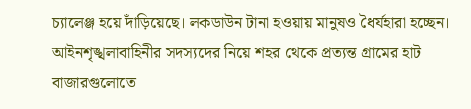চ্যালেঞ্জ হয়ে দাঁড়িয়েছে। লকডাউন টানা হওয়ায় মানুষও ধৈর্যহারা হচ্ছেন। আইনশৃঙ্খলাবাহিনীর সদস্যদের নিয়ে শহর থেকে প্রত্যন্ত গ্রামের হাট বাজারগুলোতে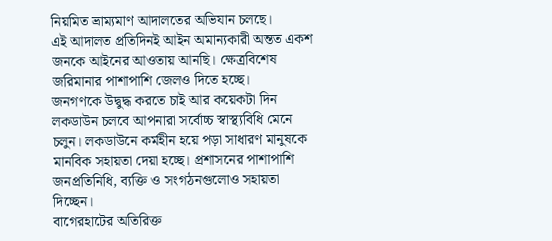নিয়মিত ভ্রাম্যমাণ আদালতের অভিযান চলছে।
এই আদালত প্রতিদিনই আইন অমান্যকারী অন্তত একশ জনকে আইনের আওতায় আনছি। ক্ষেত্রবিশেষ জরিমানার পাশাপাশি জেলও দিতে হচ্ছে।
জনগণকে উদ্বুদ্ধ করতে চাই আর কয়েকটা দিন লকডাউন চলবে আপনারা সর্বোচ্চ স্বাস্থ্যবিধি মেনে চলুন। লকডাউনে কর্মহীন হয়ে পড়া সাধারণ মানুষকে মানবিক সহায়তা দেয়া হচ্ছে। প্রশাসনের পাশাপাশি জনপ্রতিনিধি, ব্যক্তি ও সংগঠনগুলোও সহায়তা দিচ্ছেন।
বাগেরহাটের অতিরিক্ত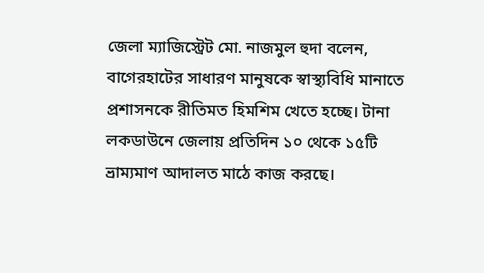জেলা ম্যাজিস্ট্রেট মো. নাজমুল হুদা বলেন, বাগেরহাটের সাধারণ মানুষকে স্বাস্থ্যবিধি মানাতে প্রশাসনকে রীতিমত হিমশিম খেতে হচ্ছে। টানা লকডাউনে জেলায় প্রতিদিন ১০ থেকে ১৫টি ভ্রাম্যমাণ আদালত মাঠে কাজ করছে।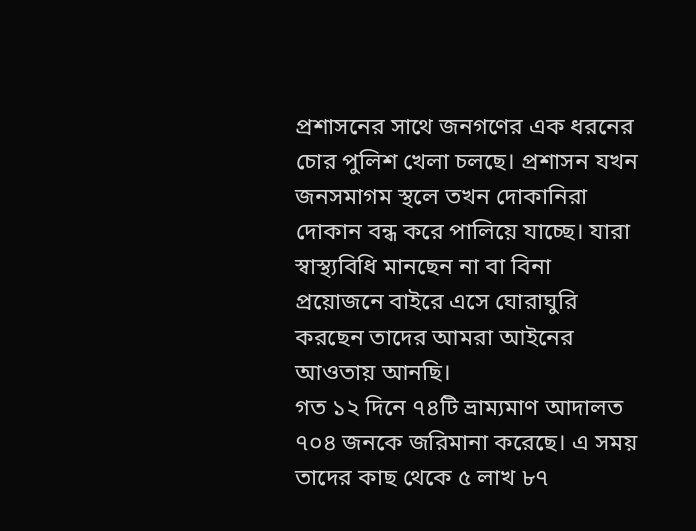প্রশাসনের সাথে জনগণের এক ধরনের চোর পুলিশ খেলা চলছে। প্রশাসন যখন জনসমাগম স্থলে তখন দোকানিরা দোকান বন্ধ করে পালিয়ে যাচ্ছে। যারা স্বাস্থ্যবিধি মানছেন না বা বিনা প্রয়োজনে বাইরে এসে ঘোরাঘুরি করছেন তাদের আমরা আইনের আওতায় আনছি।
গত ১২ দিনে ৭৪টি ভ্রাম্যমাণ আদালত ৭০৪ জনকে জরিমানা করেছে। এ সময় তাদের কাছ থেকে ৫ লাখ ৮৭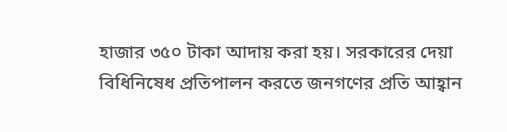হাজার ৩৫০ টাকা আদায় করা হয়। সরকারের দেয়া বিধিনিষেধ প্রতিপালন করতে জনগণের প্রতি আহ্বান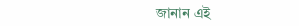জানান এই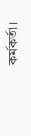কর্মকর্তা।